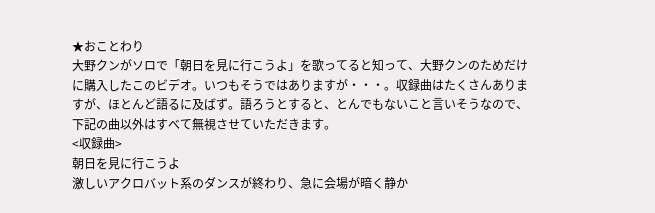★おことわり
大野クンがソロで「朝日を見に行こうよ」を歌ってると知って、大野クンのためだけに購入したこのビデオ。いつもそうではありますが・・・。収録曲はたくさんありますが、ほとんど語るに及ばず。語ろうとすると、とんでもないこと言いそうなので、下記の曲以外はすべて無視させていただきます。
<収録曲>
朝日を見に行こうよ
激しいアクロバット系のダンスが終わり、急に会場が暗く静か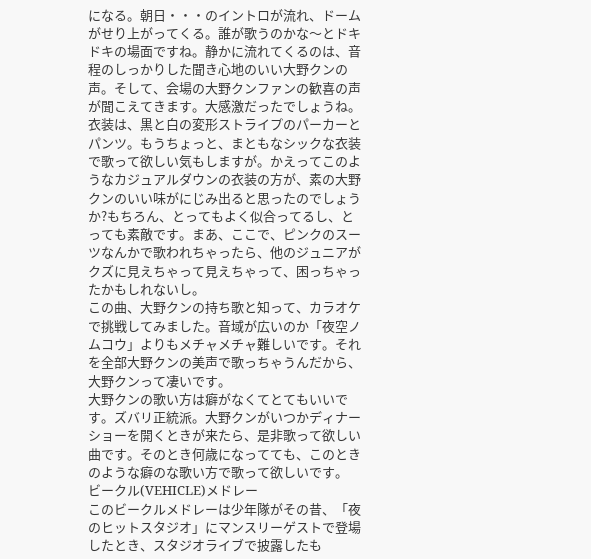になる。朝日・・・のイントロが流れ、ドームがせり上がってくる。誰が歌うのかな〜とドキドキの場面ですね。静かに流れてくるのは、音程のしっかりした聞き心地のいい大野クンの声。そして、会場の大野クンファンの歓喜の声が聞こえてきます。大感激だったでしょうね。
衣装は、黒と白の変形ストライプのパーカーとパンツ。もうちょっと、まともなシックな衣装で歌って欲しい気もしますが。かえってこのようなカジュアルダウンの衣装の方が、素の大野クンのいい味がにじみ出ると思ったのでしょうか?もちろん、とってもよく似合ってるし、とっても素敵です。まあ、ここで、ピンクのスーツなんかで歌われちゃったら、他のジュニアがクズに見えちゃって見えちゃって、困っちゃったかもしれないし。
この曲、大野クンの持ち歌と知って、カラオケで挑戦してみました。音域が広いのか「夜空ノムコウ」よりもメチャメチャ難しいです。それを全部大野クンの美声で歌っちゃうんだから、大野クンって凄いです。
大野クンの歌い方は癖がなくてとてもいいです。ズバリ正統派。大野クンがいつかディナーショーを開くときが来たら、是非歌って欲しい曲です。そのとき何歳になってても、このときのような癖のな歌い方で歌って欲しいです。
ビークル(VEHICLE)メドレー
このビークルメドレーは少年隊がその昔、「夜のヒットスタジオ」にマンスリーゲストで登場したとき、スタジオライブで披露したも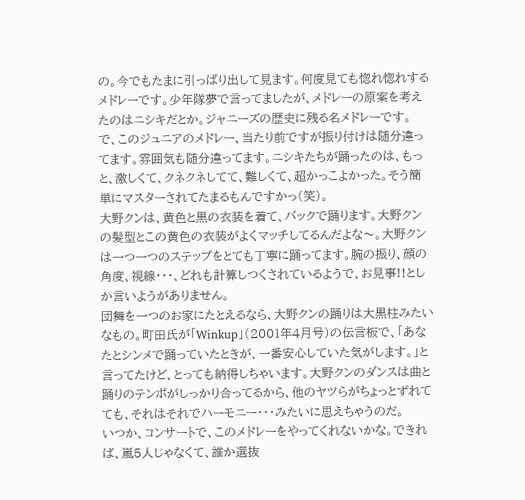の。今でもたまに引っぱり出して見ます。何度見ても惚れ惚れするメドレーです。少年隊夢で言ってましたが、メドレーの原案を考えたのはニシキだとか。ジャニーズの歴史に残る名メドレーです。
で、このジュニアのメドレー、当たり前ですが振り付けは随分違ってます。雰囲気も随分違ってます。ニシキたちが踊ったのは、もっと、激しくて、クネクネしてて、難しくて、超かっこよかった。そう簡単にマスターされてたまるもんですかっ(笑)。
大野クンは、黄色と黒の衣装を着て、バックで踊ります。大野クンの髪型とこの黄色の衣装がよくマッチしてるんだよな〜。大野クンは一つ一つのステップをとても丁寧に踊ってます。腕の振り、顔の角度、視線・・・、どれも計算しつくされているようで、お見事!!としか言いようがありません。
団舞を一つのお家にたとえるなら、大野クンの踊りは大黒柱みたいなもの。町田氏が「Winkup」(2001年4月号)の伝言板で、「あなたとシンメで踊っていたときが、一番安心していた気がします。」と言ってたけど、とっても納得しちゃいます。大野クンのダンスは曲と踊りのテンポがしっかり合ってるから、他のヤツらがちょっとずれてても、それはそれでハーモニー・・・みたいに思えちゃうのだ。
いつか、コンサートで、このメドレーをやってくれないかな。できれば、嵐5人じゃなくて、誰か選抜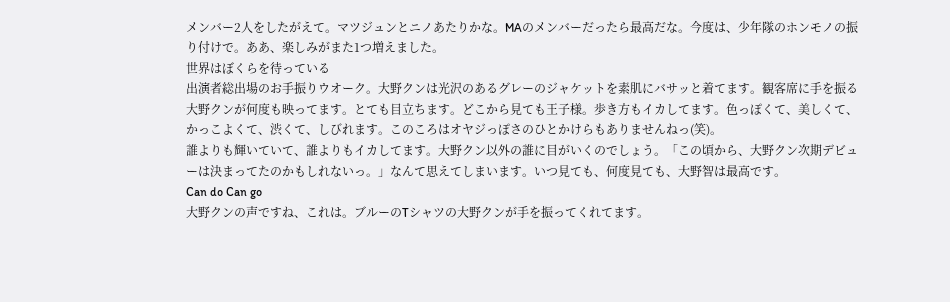メンバー2人をしたがえて。マツジュンとニノあたりかな。MAのメンバーだったら最高だな。今度は、少年隊のホンモノの振り付けで。ああ、楽しみがまた1つ増えました。
世界はぼくらを待っている
出演者総出場のお手振りウオーク。大野クンは光沢のあるグレーのジャケットを素肌にバサッと着てます。観客席に手を振る大野クンが何度も映ってます。とても目立ちます。どこから見ても王子様。歩き方もイカしてます。色っぽくて、美しくて、かっこよくて、渋くて、しびれます。このころはオヤジっぽさのひとかけらもありませんねっ(笑)。
誰よりも輝いていて、誰よりもイカしてます。大野クン以外の誰に目がいくのでしょう。「この頃から、大野クン次期デビューは決まってたのかもしれないっ。」なんて思えてしまいます。いつ見ても、何度見ても、大野智は最高です。
Can do Can go
大野クンの声ですね、これは。ブルーのTシャツの大野クンが手を振ってくれてます。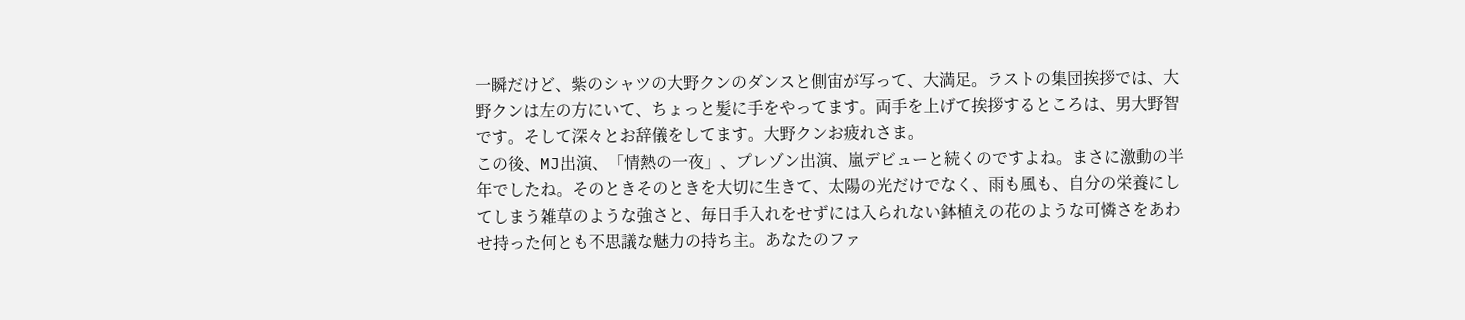一瞬だけど、紫のシャツの大野クンのダンスと側宙が写って、大満足。ラストの集団挨拶では、大野クンは左の方にいて、ちょっと髪に手をやってます。両手を上げて挨拶するところは、男大野智です。そして深々とお辞儀をしてます。大野クンお疲れさま。
この後、MJ出演、「情熱の一夜」、プレゾン出演、嵐デビューと続くのですよね。まさに激動の半年でしたね。そのときそのときを大切に生きて、太陽の光だけでなく、雨も風も、自分の栄養にしてしまう雑草のような強さと、毎日手入れをせずには入られない鉢植えの花のような可憐さをあわせ持った何とも不思議な魅力の持ち主。あなたのファ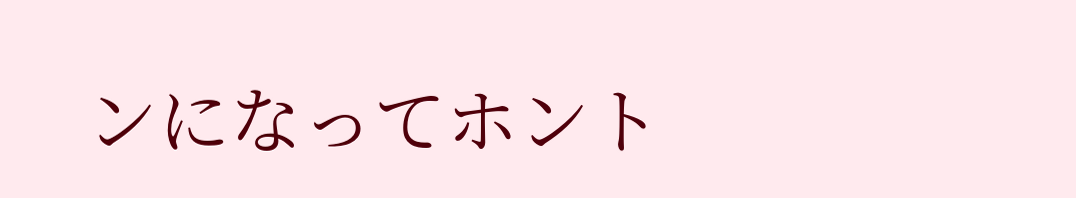ンになってホント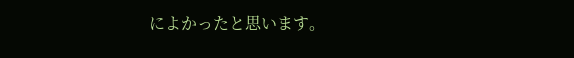によかったと思います。